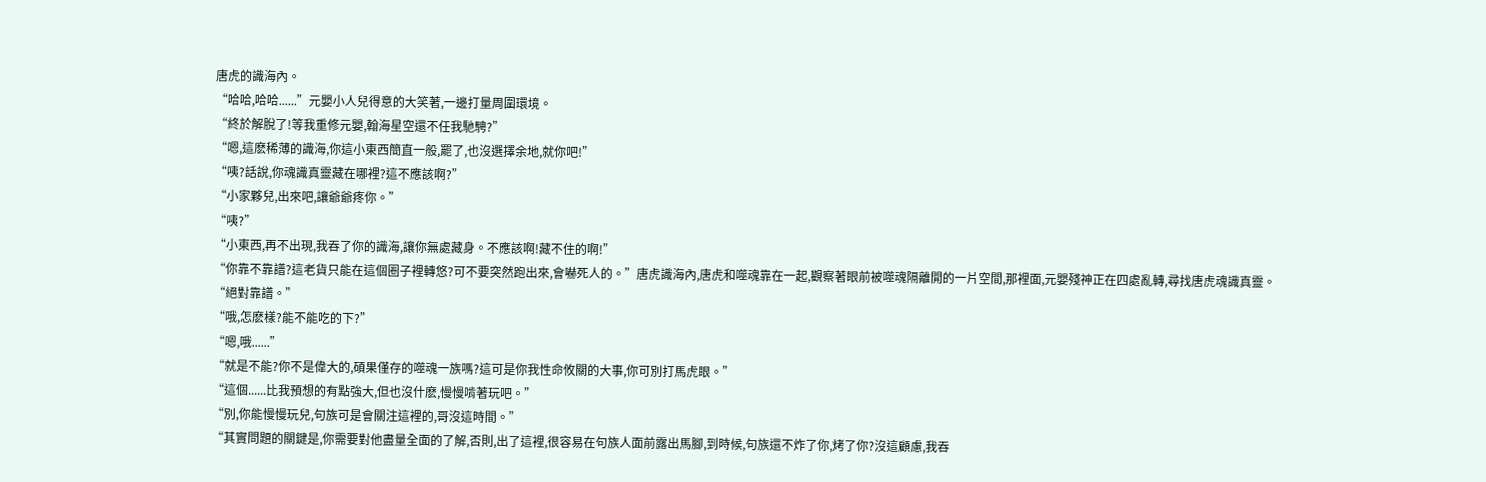唐虎的識海內。
“哈哈,哈哈......”元嬰小人兒得意的大笑著,一邊打量周圍環境。
“終於解脫了!等我重修元嬰,翰海星空還不任我馳騁?”
“嗯,這麽稀薄的識海,你這小東西簡直一般,罷了,也沒選擇余地,就你吧!”
“咦?話說,你魂識真靈藏在哪裡?這不應該啊?”
“小家夥兒,出來吧,讓爺爺疼你。”
“咦?”
“小東西,再不出現,我吞了你的識海,讓你無處藏身。不應該啊!藏不住的啊!”
“你靠不靠譜?這老貨只能在這個圈子裡轉悠?可不要突然跑出來,會嚇死人的。”唐虎識海內,唐虎和噬魂靠在一起,觀察著眼前被噬魂隔離開的一片空間,那裡面,元嬰殘神正在四處亂轉,尋找唐虎魂識真靈。
“絕對靠譜。”
“哦,怎麽樣?能不能吃的下?”
“嗯,哦......”
“就是不能?你不是偉大的,碩果僅存的噬魂一族嗎?這可是你我性命攸關的大事,你可別打馬虎眼。”
“這個......比我預想的有點強大,但也沒什麽,慢慢啃著玩吧。”
“別,你能慢慢玩兒,句族可是會關注這裡的,哥沒這時間。”
“其實問題的關鍵是,你需要對他盡量全面的了解,否則,出了這裡,很容易在句族人面前露出馬腳,到時候,句族還不炸了你,烤了你?沒這顧慮,我吞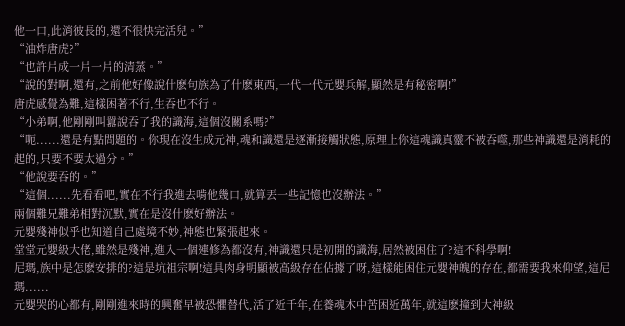他一口,此消彼長的,還不很快完活兒。”
“油炸唐虎?”
“也許片成一片一片的清蒸。”
“說的對啊,還有,之前他好像說什麽句族為了什麽東西,一代一代元嬰兵解,顯然是有秘密啊!”
唐虎感覺為難,這樣困著不行,生吞也不行。
“小弟啊,他剛剛叫囂說吞了我的識海,這個沒關系嗎?”
“呃......還是有點問題的。你現在沒生成元神,魂和識還是逐漸接觸狀態,原理上你這魂識真靈不被吞噬,那些神識還是消耗的起的,只要不要太過分。”
“他說要吞的。”
“這個......先看看吧,實在不行我進去啃他幾口,就算丟一些記憶也沒辦法。”
兩個難兄難弟相對沉默,實在是沒什麽好辦法。
元嬰殘神似乎也知道自己處境不妙,神態也緊張起來。
堂堂元嬰級大佬,雖然是殘神,進入一個連修為都沒有,神識還只是初開的識海,居然被困住了?這不科學啊!
尼瑪,族中是怎麽安排的?這是坑祖宗啊!這具肉身明顯被高級存在佔據了呀,這樣能困住元嬰神魄的存在,都需要我來仰望,這尼瑪......
元嬰哭的心都有,剛剛進來時的興奮早被恐懼替代,活了近千年,在養魂木中苦困近萬年,就這麽撞到大神級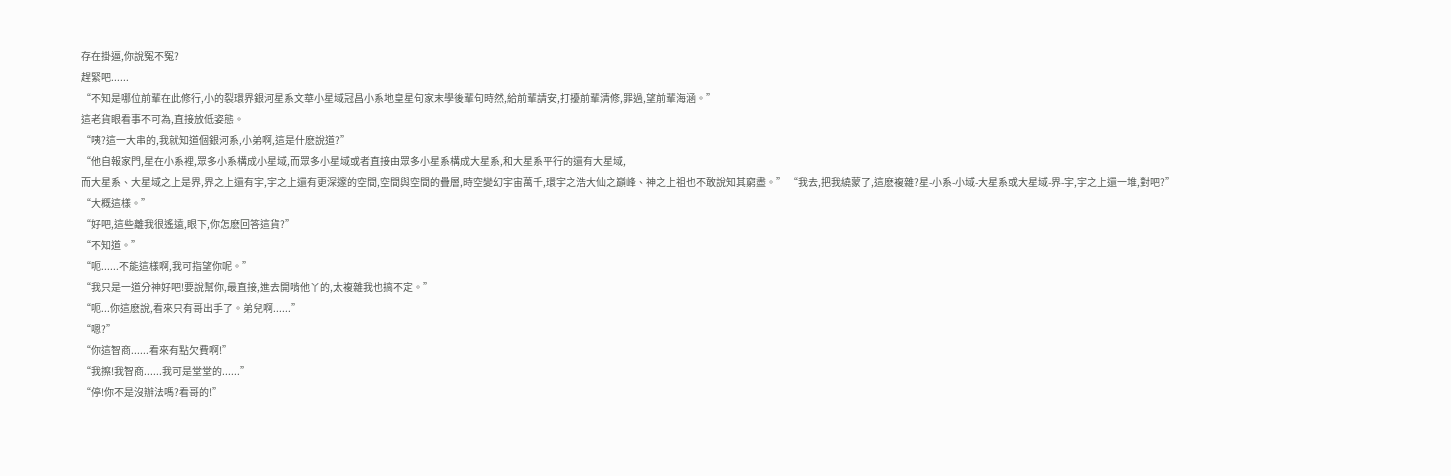存在掛逼,你說冤不冤?
趕緊吧......
“不知是哪位前輩在此修行,小的裂環界銀河星系文華小星域冠昌小系地皇星句家末學後輩句時然,給前輩請安,打擾前輩清修,罪過,望前輩海涵。”
這老貨眼看事不可為,直接放低姿態。
“咦?這一大串的,我就知道個銀河系,小弟啊,這是什麽說道?”
“他自報家門,星在小系裡,眾多小系構成小星域,而眾多小星域或者直接由眾多小星系構成大星系,和大星系平行的還有大星域,
而大星系、大星域之上是界,界之上還有宇,宇之上還有更深邃的空間,空間與空間的疊層,時空變幻宇宙萬千,環宇之浩大仙之巔峰、神之上祖也不敢說知其窮盡。” “我去,把我繞蒙了,這麽複雜?星-小系-小域-大星系或大星域-界-宇,宇之上還一堆,對吧?”
“大概這樣。”
“好吧,這些離我很遙遠,眼下,你怎麽回答這貨?”
“不知道。”
“呃......不能這樣啊,我可指望你呢。”
“我只是一道分神好吧!要說幫你,最直接,進去開啃他丫的,太複雜我也搞不定。”
“呃...你這麽說,看來只有哥出手了。弟兒啊......”
“嗯?”
“你這智商......看來有點欠費啊!”
“我擦!我智商......我可是堂堂的......”
“停!你不是沒辦法嗎?看哥的!”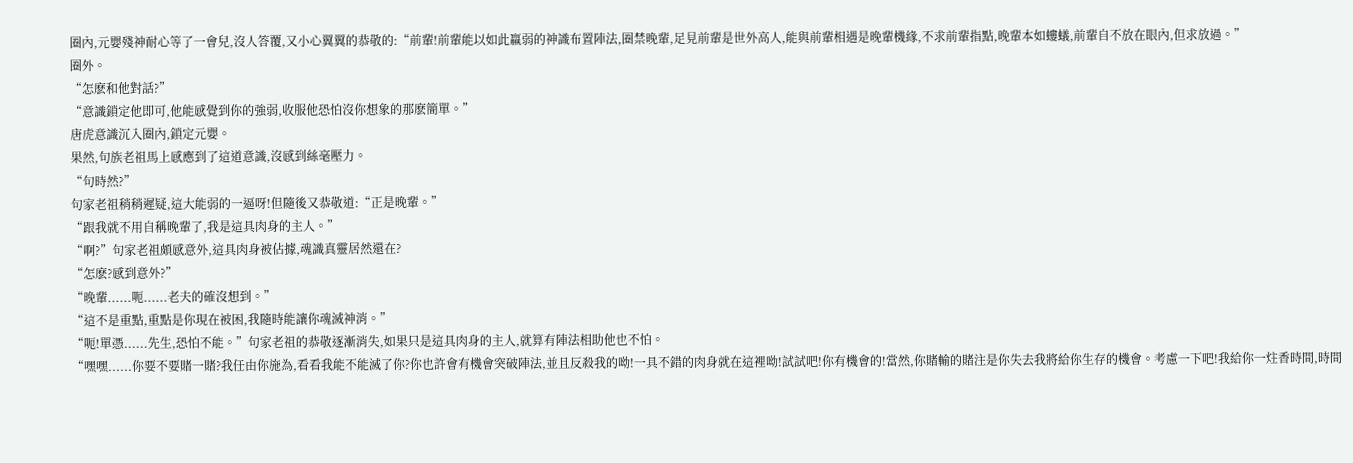圈內,元嬰殘神耐心等了一會兒,沒人答覆,又小心翼翼的恭敬的:“前輩!前輩能以如此羸弱的神識布置陣法,圈禁晚輩,足見前輩是世外高人,能與前輩相遇是晚輩機緣,不求前輩指點,晚輩本如螻蟻,前輩自不放在眼內,但求放過。”
圈外。
“怎麽和他對話?”
“意識鎖定他即可,他能感覺到你的強弱,收服他恐怕沒你想象的那麽簡單。”
唐虎意識沉入圈內,鎖定元嬰。
果然,句族老祖馬上感應到了這道意識,沒感到絲毫壓力。
“句時然?”
句家老祖稍稍遲疑,這大能弱的一逼呀!但隨後又恭敬道:“正是晚輩。”
“跟我就不用自稱晚輩了,我是這具肉身的主人。”
“啊?”句家老祖頗感意外,這具肉身被佔據,魂識真靈居然還在?
“怎麽?感到意外?”
“晚輩......呃......老夫的確沒想到。”
“這不是重點,重點是你現在被困,我隨時能讓你魂滅神消。”
“呃!單憑......先生,恐怕不能。”句家老祖的恭敬逐漸消失,如果只是這具肉身的主人,就算有陣法相助他也不怕。
“嘿嘿......你要不要賭一賭?我任由你施為,看看我能不能滅了你?你也許會有機會突破陣法,並且反殺我的呦!一具不錯的肉身就在這裡呦!試試吧!你有機會的!當然,你賭輸的賭注是你失去我將給你生存的機會。考慮一下吧!我給你一炷香時間,時間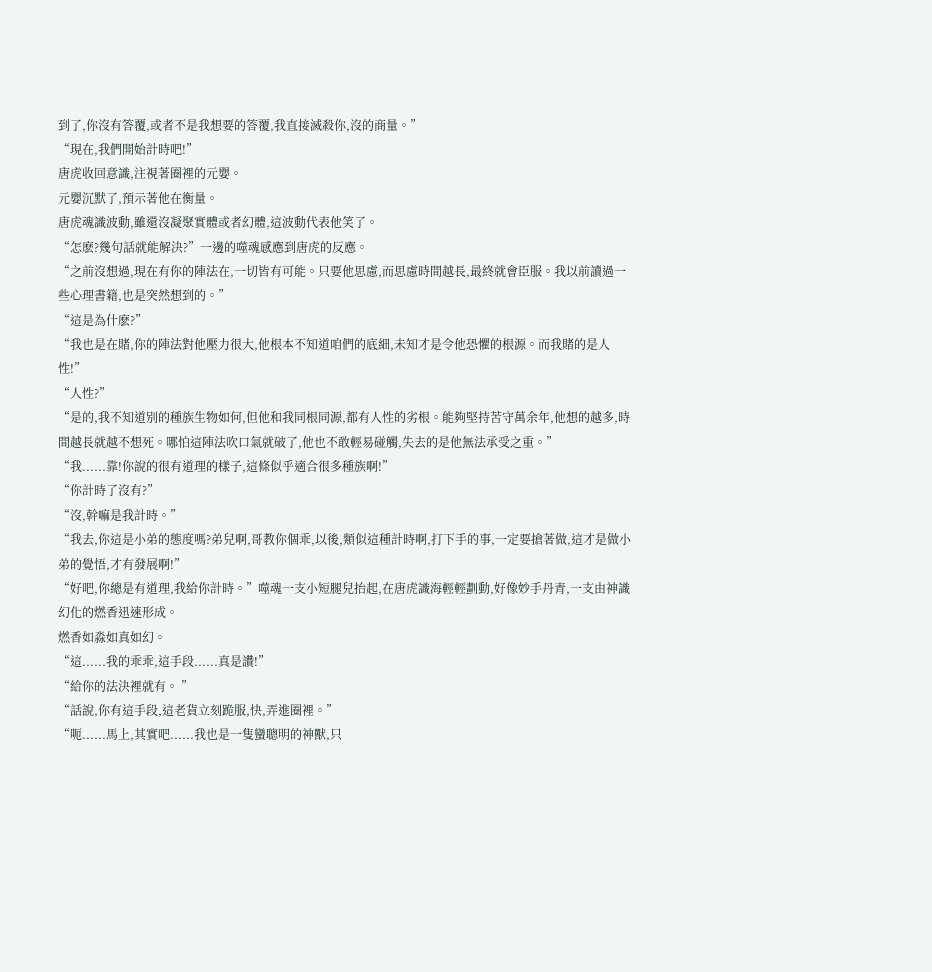到了,你沒有答覆,或者不是我想要的答覆,我直接滅殺你,沒的商量。”
“現在,我們開始計時吧!”
唐虎收回意識,注視著圈裡的元嬰。
元嬰沉默了,預示著他在衡量。
唐虎魂識波動,雖還沒凝聚實體或者幻體,這波動代表他笑了。
“怎麽?幾句話就能解決?”一邊的噬魂感應到唐虎的反應。
“之前沒想過,現在有你的陣法在,一切皆有可能。只要他思慮,而思慮時間越長,最終就會臣服。我以前讀過一些心理書籍,也是突然想到的。”
“這是為什麽?”
“我也是在賭,你的陣法對他壓力很大,他根本不知道咱們的底細,未知才是令他恐懼的根源。而我賭的是人性!”
“人性?”
“是的,我不知道別的種族生物如何,但他和我同根同源,都有人性的劣根。能夠堅持苦守萬余年,他想的越多,時間越長就越不想死。哪怕這陣法吹口氣就破了,他也不敢輕易碰觸,失去的是他無法承受之重。”
“我......靠!你說的很有道理的樣子,這條似乎適合很多種族啊!”
“你計時了沒有?”
“沒,幹嘛是我計時。”
“我去,你這是小弟的態度嗎?弟兒啊,哥教你個乖,以後,類似這種計時啊,打下手的事,一定要搶著做,這才是做小弟的覺悟,才有發展啊!”
“好吧,你總是有道理,我給你計時。”噬魂一支小短腿兒抬起,在唐虎識海輕輕劃動,好像妙手丹青,一支由神識幻化的燃香迅速形成。
燃香如淼如真如幻。
“這......我的乖乖,這手段......真是讚!”
“給你的法決裡就有。 ”
“話說,你有這手段,這老貨立刻跪服,快,弄進圈裡。”
“呃......馬上,其實吧......我也是一隻蠻聰明的神獸,只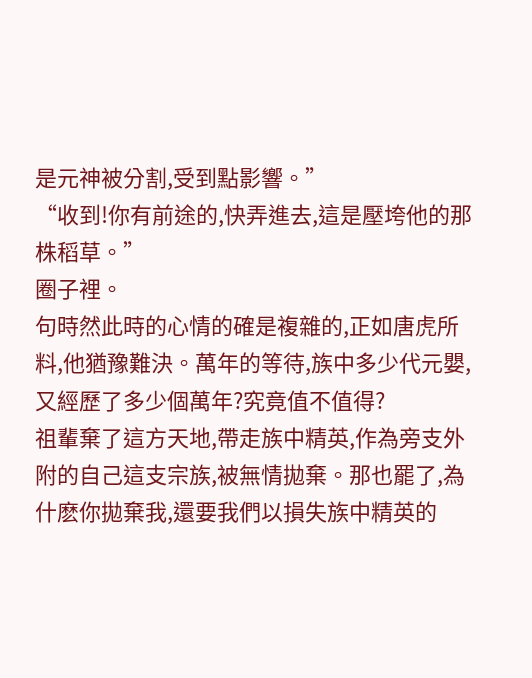是元神被分割,受到點影響。”
“收到!你有前途的,快弄進去,這是壓垮他的那株稻草。”
圈子裡。
句時然此時的心情的確是複雜的,正如唐虎所料,他猶豫難決。萬年的等待,族中多少代元嬰,又經歷了多少個萬年?究竟值不值得?
祖輩棄了這方天地,帶走族中精英,作為旁支外附的自己這支宗族,被無情拋棄。那也罷了,為什麽你拋棄我,還要我們以損失族中精英的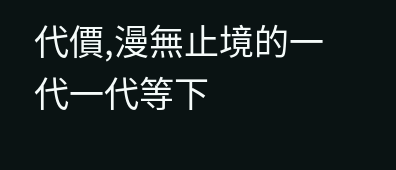代價,漫無止境的一代一代等下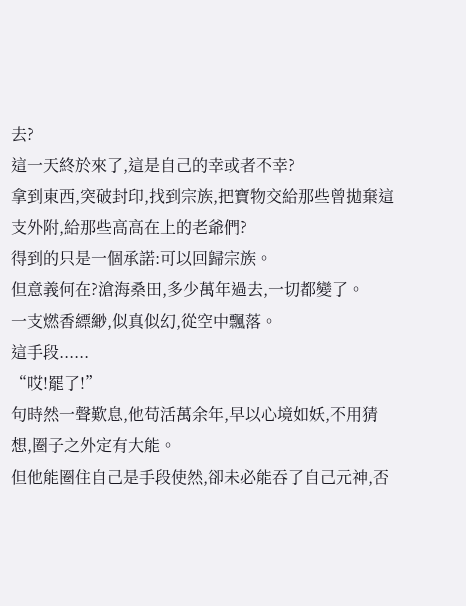去?
這一天終於來了,這是自己的幸或者不幸?
拿到東西,突破封印,找到宗族,把寶物交給那些曾拋棄這支外附,給那些高高在上的老爺們?
得到的只是一個承諾:可以回歸宗族。
但意義何在?滄海桑田,多少萬年過去,一切都變了。
一支燃香縹緲,似真似幻,從空中飄落。
這手段......
“哎!罷了!”
句時然一聲歎息,他苟活萬余年,早以心境如妖,不用猜想,圈子之外定有大能。
但他能圈住自己是手段使然,卻未必能吞了自己元神,否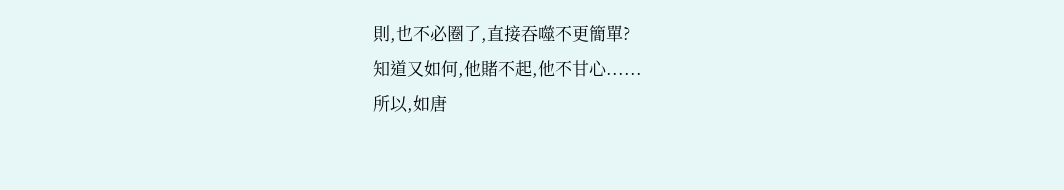則,也不必圈了,直接吞噬不更簡單?
知道又如何,他賭不起,他不甘心......
所以,如唐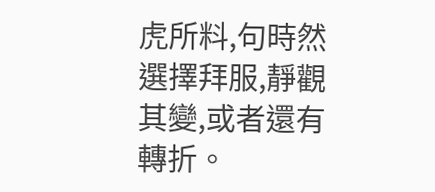虎所料,句時然選擇拜服,靜觀其變,或者還有轉折。